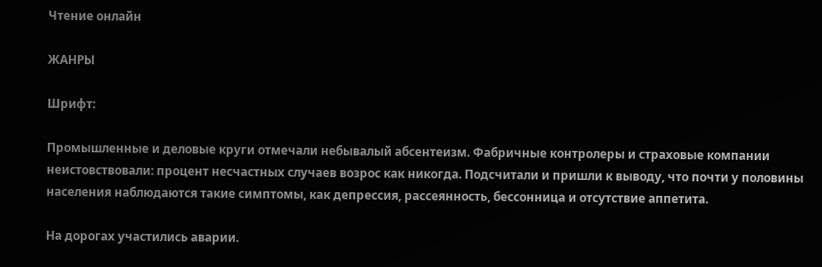Чтение онлайн

ЖАНРЫ

Шрифт:

Промышленные и деловые круги отмечали небывалый абсентеизм. Фабричные контролеры и страховые компании неистовствовали: процент несчастных случаев возрос как никогда. Подсчитали и пришли к выводу, что почти у половины населения наблюдаются такие симптомы, как депрессия, рассеянность, бессонница и отсутствие аппетита.

На дорогах участились аварии.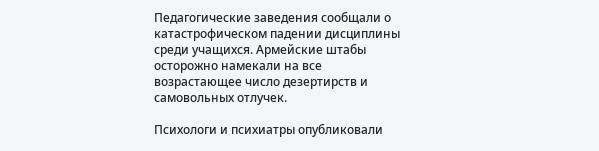Педагогические заведения сообщали о катастрофическом падении дисциплины среди учащихся. Армейские штабы осторожно намекали на все возрастающее число дезертирств и самовольных отлучек.

Психологи и психиатры опубликовали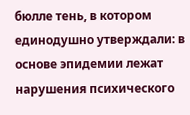бюлле тень, в котором единодушно утверждали: в основе эпидемии лежат нарушения психического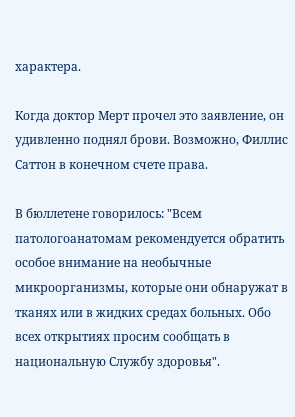характера.

Когда доктор Мерт прочел это заявление, он удивленно поднял брови. Возможно, Филлис Саттон в конечном счете права.

В бюллетене говорилось: "Всем патологоанатомам рекомендуется обратить особое внимание на необычные микроорганизмы, которые они обнаружат в тканях или в жидких средах больных. Обо всех открытиях просим сообщать в национальную Службу здоровья".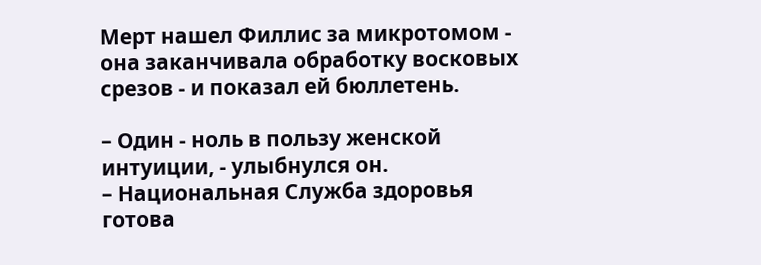Мерт нашел Филлис за микротомом - она заканчивала обработку восковых срезов - и показал ей бюллетень.

– Один - ноль в пользу женской интуиции, - улыбнулся он.
– Национальная Служба здоровья готова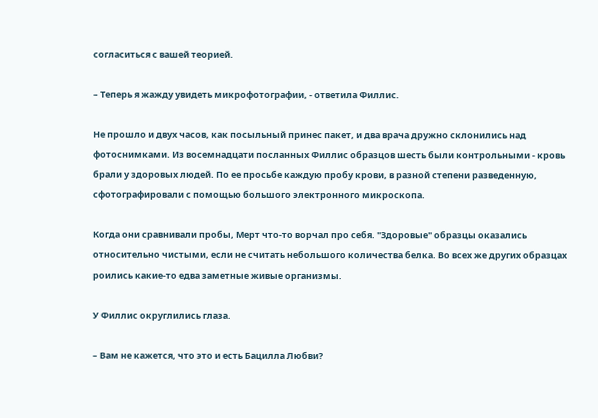согласиться с вашей теорией.

– Теперь я жажду увидеть микрофотографии, - ответила Филлис.

Не прошло и двух часов, как посыльный принес пакет, и два врача дружно склонились над фотоснимками. Из восемнадцати посланных Филлис образцов шесть были контрольными - кровь брали у здоровых людей. По ее просьбе каждую пробу крови, в разной степени разведенную, сфотографировали с помощью большого электронного микроскопа.

Когда они сравнивали пробы, Мерт что-то ворчал про себя. "Здоровые" образцы оказались относительно чистыми, если не считать небольшого количества белка. Во всех же других образцах роились какие-то едва заметные живые организмы.

У Филлис округлились глаза.

– Вам не кажется, что это и есть Бацилла Любви?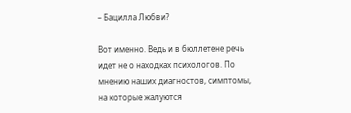– Бацилла Любви?

Вот именно. Ведь и в бюллетене речь идет не о находках психологов. По мнению наших диагностов, симптомы, на которые жалуются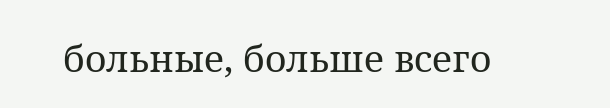больные, больше всего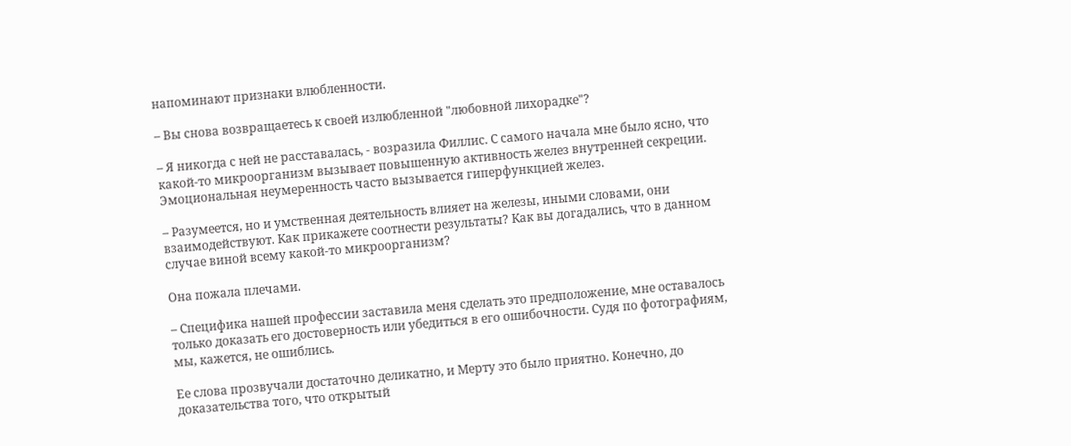напоминают признаки влюбленности.

– Вы снова возвращаетесь к своей излюбленной "любовной лихорадке"?

– Я никогда с ней не расставалась, - возразила Филлис. С самого начала мне было ясно, что какой-то микроорганизм вызывает повышенную активность желез внутренней секреции. Эмоциональная неумеренность часто вызывается гиперфункцией желез.

– Разумеется, но и умственная деятельность влияет на железы, иными словами, они взаимодействуют. Как прикажете соотнести результаты? Как вы догадались, что в данном случае виной всему какой-то микроорганизм?

Она пожала плечами.

– Специфика нашей профессии заставила меня сделать это предположение, мне оставалось только доказать его достоверность или убедиться в его ошибочности. Судя по фотографиям, мы, кажется, не ошиблись.

Ее слова прозвучали достаточно деликатно, и Мерту это было приятно. Конечно, до доказательства того, что открытый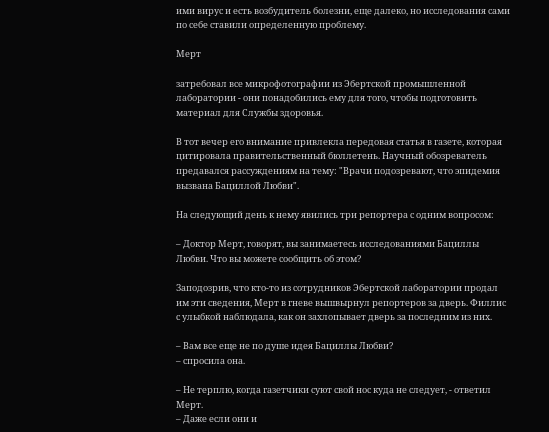ими вирус и есть возбудитель болезни, еще далеко, но исследования сами по себе ставили определенную проблему.

Мерт

затребовал все микрофотографии из Эбертской промышленной лаборатории - они понадобились ему для того, чтобы подготовить материал для Службы здоровья.

В тот вечер его внимание привлекла передовая статья в газете, которая цитировала правительственный бюллетень. Научный обозреватель предавался рассуждениям на тему: "Врачи подозревают, что эпидемия вызвана Бациллой Любви".

На следующий день к нему явились три репортера с одним вопросом:

– Доктор Мерт, говорят, вы занимаетесь исследованиями Бациллы Любви. Что вы можете сообщить об этом?

Заподозрив, что кто-то из сотрудников Эбертской лаборатории продал им эти сведения, Мерт в гневе вышвырнул репортеров за дверь. Филлис с улыбкой наблюдала, как он захлопывает дверь за последним из них.

– Вам все еще не по душе идея Бациллы Любви?
– спросила она.

– Не терплю, когда газетчики суют свой нос куда не следует, - ответил Мерт.
– Даже если они и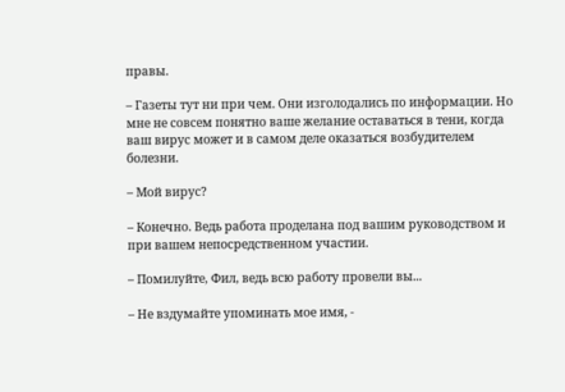правы.

– Газеты тут ни при чем. Они изголодались по информации. Но мне не совсем понятно ваше желание оставаться в тени, когда ваш вирус может и в самом деле оказаться возбудителем болезни.

– Мой вирус?

– Конечно. Ведь работа проделана под вашим руководством и при вашем непосредственном участии.

– Помилуйте, Фил, ведь всю работу провели вы...

– Не вздумайте упоминать мое имя, -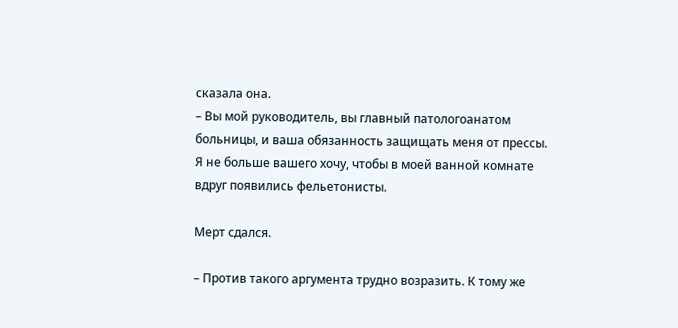сказала она.
– Вы мой руководитель, вы главный патологоанатом больницы, и ваша обязанность защищать меня от прессы. Я не больше вашего хочу, чтобы в моей ванной комнате вдруг появились фельетонисты.

Мерт сдался.

– Против такого аргумента трудно возразить. К тому же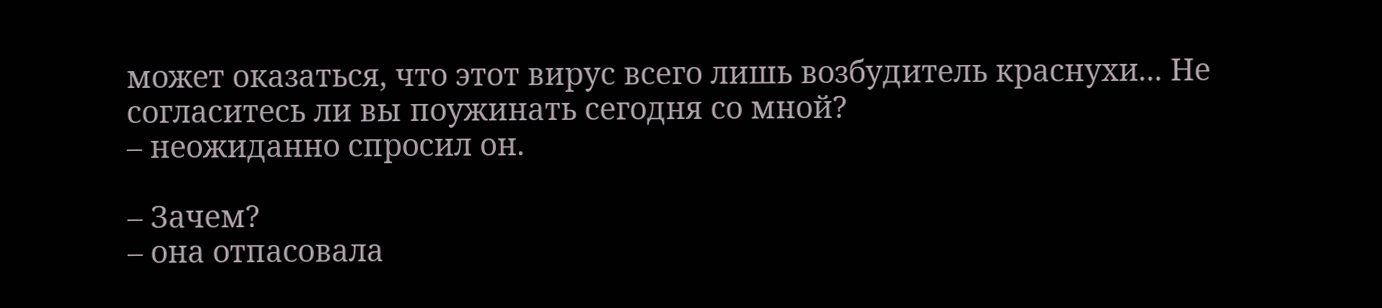может оказаться, что этот вирус всего лишь возбудитель краснухи... Не согласитесь ли вы поужинать сегодня со мной?
– неожиданно спросил он.

– Зачем?
– она отпасовала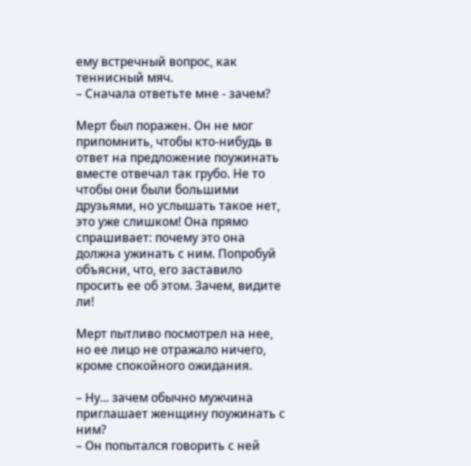ему встречный вопрос, как теннисный мяч.
– Сначала ответьте мне - зачем?

Мерт был поражен. Он не мог припомнить, чтобы кто-нибудь в ответ на предложение поужинать вместе отвечал так грубо. Не то чтобы они были большими друзьями, но услышать такое нет, это уже слишком! Она прямо спрашивает: почему это она должна ужинать с ним. Попробуй объясни, что, его заставило просить ее об этом. Зачем, видите ли!

Мерт пытливо посмотрел на нее, но ее лицо не отражало ничего, кроме спокойного ожидания.

– Ну... зачем обычно мужчина приглашает женщину поужинать с ним?
– Он попытался говорить с ней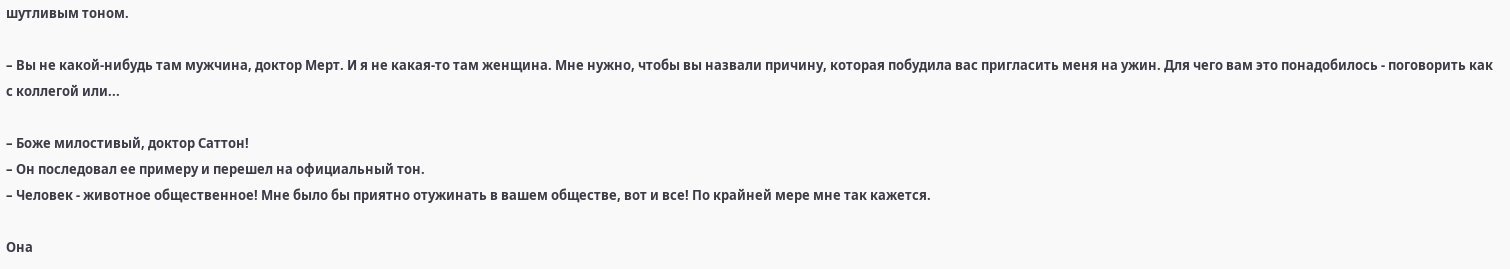шутливым тоном.

– Вы не какой-нибудь там мужчина, доктор Мерт. И я не какая-то там женщина. Мне нужно, чтобы вы назвали причину, которая побудила вас пригласить меня на ужин. Для чего вам это понадобилось - поговорить как с коллегой или...

– Боже милостивый, доктор Саттон!
– Он последовал ее примеру и перешел на официальный тон.
– Человек - животное общественное! Мне было бы приятно отужинать в вашем обществе, вот и все! По крайней мере мне так кажется.

Она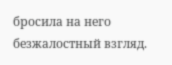бросила на него безжалостный взгляд.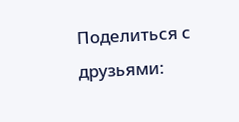Поделиться с друзьями: